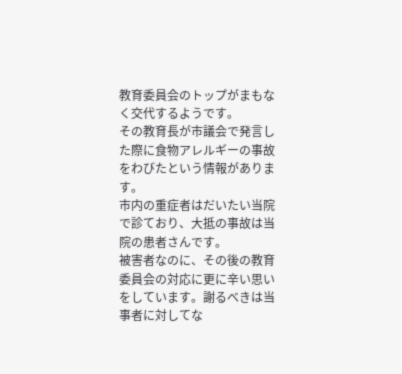教育委員会のトップがまもなく交代するようです。
その教育長が市議会で発言した際に食物アレルギーの事故をわびたという情報があります。
市内の重症者はだいたい当院で診ており、大抵の事故は当院の患者さんです。
被害者なのに、その後の教育委員会の対応に更に辛い思いをしています。謝るべきは当事者に対してな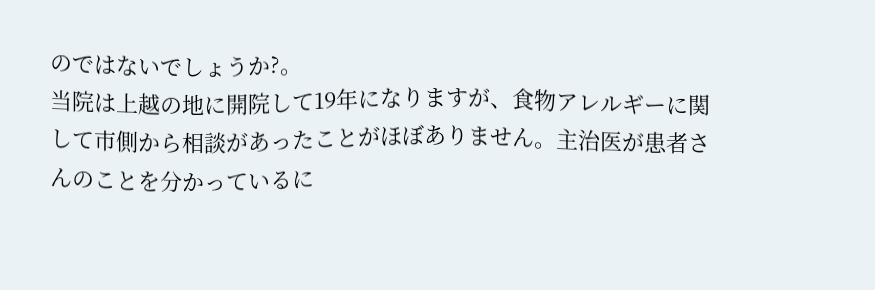のではないでしょうか?。
当院は上越の地に開院して19年になりますが、食物アレルギーに関して市側から相談があったことがほぼありません。主治医が患者さんのことを分かっているに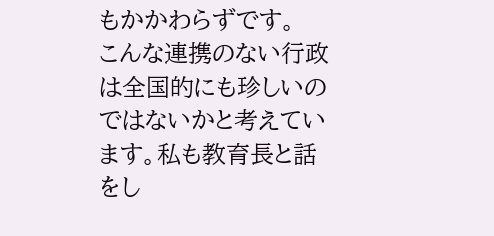もかかわらずです。
こんな連携のない行政は全国的にも珍しいのではないかと考えています。私も教育長と話をし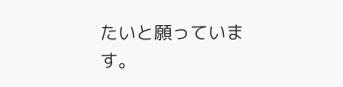たいと願っています。